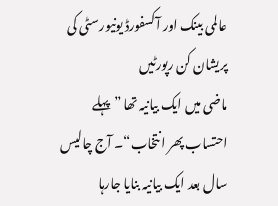عالمی بینک اور آکسفورڈ یونیورسٹی کی پریشان کن رپورٹیں
ماضی میں ایک بیانیہ تھا ”پہلے احتساب پھر انتخاب“۔ آج چالیس سال بعد ایک بیانیہ بنایا جارہا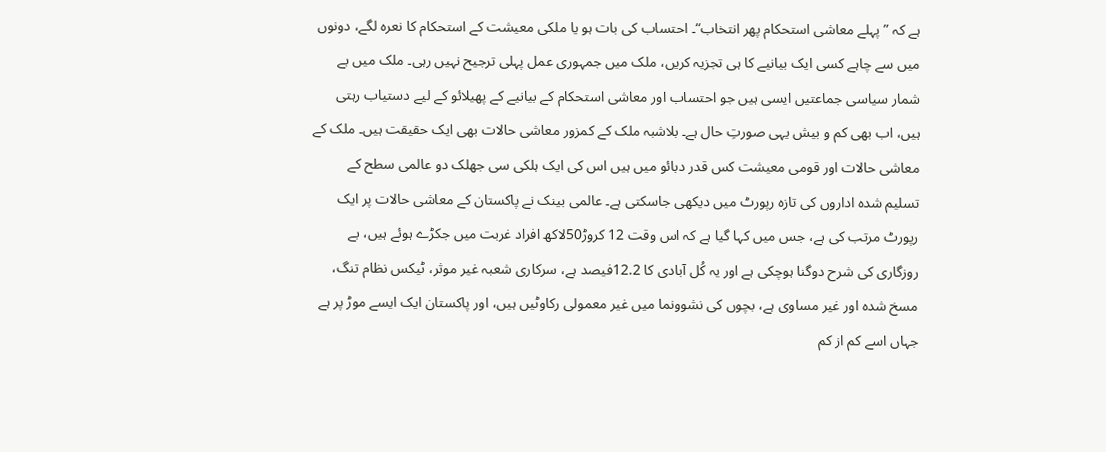ہے کہ ”پہلے معاشی استحکام پھر انتخاب“۔ احتساب کی بات ہو یا ملکی معیشت کے استحکام کا نعرہ لگے، دونوں میں سے چاہے کسی ایک بیانیے کا ہی تجزیہ کریں، ملک میں جمہوری عمل پہلی ترجیح نہیں رہی۔ ملک میں بے شمار سیاسی جماعتیں ایسی ہیں جو احتساب اور معاشی استحکام کے بیانیے کے پھیلائو کے لیے دستیاب رہتی ہیں، اب بھی کم و بیش یہی صورتِ حال ہے۔ بلاشبہ ملک کے کمزور معاشی حالات بھی ایک حقیقت ہیں۔ ملک کے معاشی حالات اور قومی معیشت کس قدر دبائو میں ہیں اس کی ایک ہلکی سی جھلک دو عالمی سطح کے تسلیم شدہ اداروں کی تازہ رپورٹ میں دیکھی جاسکتی ہے۔ عالمی بینک نے پاکستان کے معاشی حالات پر ایک رپورٹ مرتب کی ہے، جس میں کہا گیا ہے کہ اس وقت 12 کروڑ50لاکھ افراد غربت میں جکڑے ہوئے ہیں، بے روزگاری کی شرح دوگنا ہوچکی ہے اور یہ کُل آبادی کا 12.2فیصد ہے، سرکاری شعبہ غیر موثر، ٹیکس نظام تنگ، مسخ شدہ اور غیر مساوی ہے، بچوں کی نشوونما میں غیر معمولی رکاوٹیں ہیں، اور پاکستان ایک ایسے موڑ پر ہے جہاں اسے کم از کم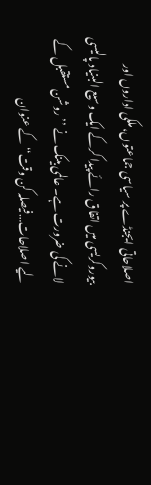اصلاحاتی ایجنڈے پر سیاسی جماعتوں، ملکی اداروں اور بیوروکریسی میں اتفاق رائے پیدا کرکے ایک وسیع البنیاد پالیسی لانے کی ضرورت ہے۔ عالمی بینک نے ’’روشن مستقبل کے لیے اصلاحات…فیصلہ کن وقت‘‘ کے عنوان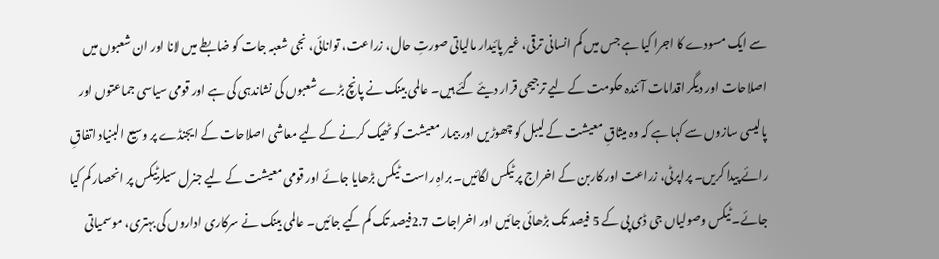سے ایک مسودے کا اجرا کیا ہے جس میں کم انسانی ترقی، غیر پائیدار مالیاتی صورتِ حال، زراعت، توانائی، نجی شعبہ جات کو ضابطے میں لانا اور ان شعبوں میں اصلاحات اور دیگر اقدامات آئندہ حکومت کے لیے ترجیحی قرار دیئے گئے ہیں۔ عالمی بینک نے پانچ بڑے شعبوں کی نشاندہی کی ہے اور قومی سیاسی جماعتوں اور پالیسی سازوں سے کہا ہے کہ وہ میثاقِ معیشت کے لیبل کو چھوڑیں اور بیمار معیشت کو ٹھیک کرنے کے لیے معاشی اصلاحات کے ایجنڈے پر وسیع البنیاد اتفاقِ رائے پیدا کریں۔ پراپرٹی، زراعت اور کاربن کے اخراج پر ٹیکس لگائیں۔ براہِ راست ٹیکس بڑھایا جائے اور قومی معیشت کے لیے جنرل سیلزٹیکس پر انحصار کم کیا جائے۔ ٹیکس وصولیاں جی ڈی پی کے 5 فیصد تک بڑھائی جائیں اور اخراجات 2.7فیصد تک کم کیے جائیں۔ عالمی بینک نے سرکاری اداروں کی بہتری، موسمیاتی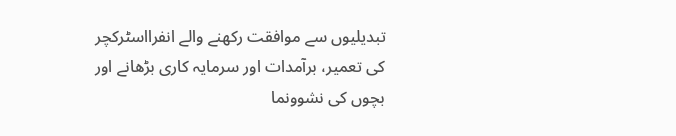تبدیلیوں سے موافقت رکھنے والے انفرااسٹرکچر کی تعمیر، برآمدات اور سرمایہ کاری بڑھانے اور بچوں کی نشوونما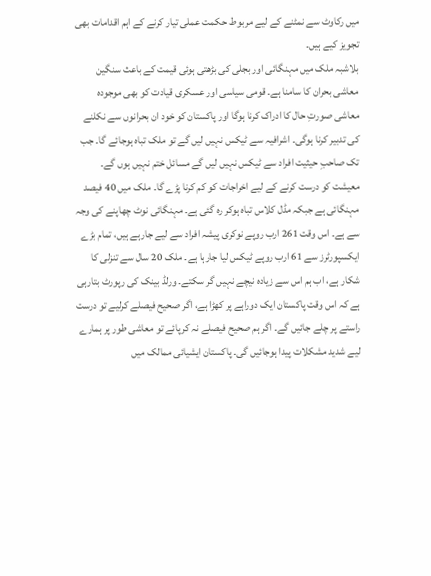میں رکاوٹ سے نمٹنے کے لیے مربوط حکمت عملی تیار کرنے کے اہم اقدامات بھی تجویز کیے ہیں۔
بلاشبہ ملک میں مہنگائی اور بجلی کی بڑھتی ہوئی قیمت کے باعث سنگین معاشی بحران کا سامنا ہے۔ قومی سیاسی اور عسکری قیادت کو بھی موجودہ معاشی صورتِ حال کا ادراک کرنا ہوگا اور پاکستان کو خود ان بحرانوں سے نکلنے کی تدبیر کرنا ہوگی۔ اشرافیہ سے ٹیکس نہیں لیں گے تو ملک تباہ ہوجائے گا۔ جب تک صاحبِ حیثیت افراد سے ٹیکس نہیں لیں گے مسائل ختم نہیں ہوں گے۔ معیشت کو درست کرنے کے لیے اخراجات کو کم کرنا پڑے گا۔ ملک میں 40 فیصد مہنگائی ہے جبکہ مڈل کلاس تباہ ہوکر رہ گئی ہے۔ مہنگائی نوٹ چھاپنے کی وجہ سے ہے۔ اس وقت 261 ارب روپے نوکری پیشہ افراد سے لیے جارہے ہیں، تمام بڑے ایکسپورٹرز سے 61 ارب روپے ٹیکس لیا جارہا ہے۔ ملک 20 سال سے تنزلی کا شکار ہے، اب ہم اس سے زیادہ نیچے نہیں گر سکتے۔ ورلڈ بینک کی رپورٹ بتارہی ہے کہ اس وقت پاکستان ایک دوراہے پر کھڑا ہے، اگر صحیح فیصلے کرلیے تو درست راستے پر چلے جائیں گے۔ اگر ہم صحیح فیصلے نہ کرپائے تو معاشی طور پر ہمارے لیے شدید مشکلات پیدا ہوجائیں گی۔ پاکستان ایشیائی ممالک میں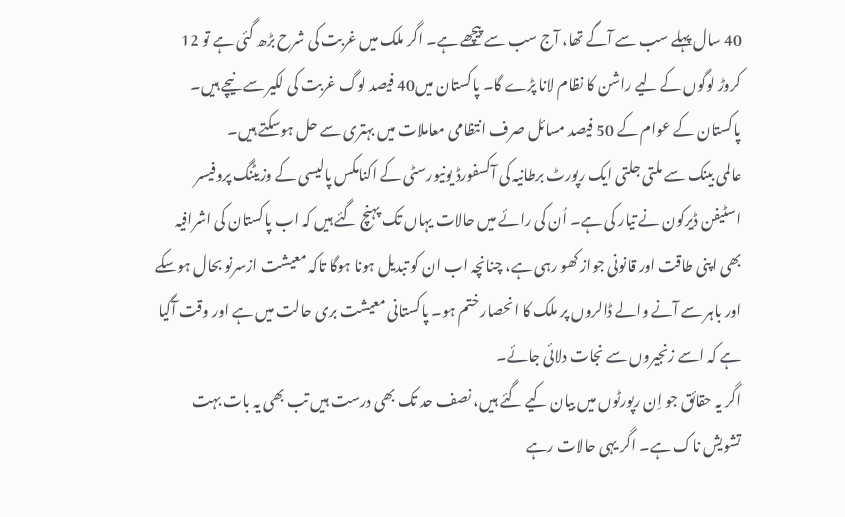40 سال پہلے سب سے آگے تھا، آج سب سے پیچھے ہے۔ اگر ملک میں غربت کی شرح بڑھ گئی ہے تو 12 کروڑ لوگوں کے لیے راشن کا نظام لانا پڑے گا۔ پاکستان میں40 فیصد لوگ غربت کی لکیر سے نیچے ہیں۔ پاکستان کے عوام کے 50 فیصد مسائل صرف انتظامی معاملات میں بہتری سے حل ہوسکتے ہیں۔
عالمی بینک سے ملتی جلتی ایک رپورٹ برطانیہ کی آکسفورڈ یونیورسٹی کے اکنامکس پالیسی کے وزیٹنگ پروفیسر اسٹیفن ڈیرکون نے تیار کی ہے۔ اُن کی رائے میں حالات یہاں تک پہنچ گئے ہیں کہ اب پاکستان کی اشرافیہ بھی اپنی طاقت اور قانونی جواز کھو رہی ہے، چنانچہ اب ان کو تبدیل ہونا ہوگا تاکہ معیشت ازسرنو بحال ہوسکے اور باہر سے آنے والے ڈالروں پر ملک کا انحصار ختم ہو۔ پاکستانی معیشت بری حالت میں ہے اور وقت آگیا ہے کہ اسے زنجیروں سے نجات دلائی جائے۔
اگر یہ حقائق جو اِن رپورٹوں میں بیان کیے گئے ہیں، نصف حد تک بھی درست ہیں تب بھی یہ بات بہت تشویش ناک ہے۔ اگر یہی حالات رہے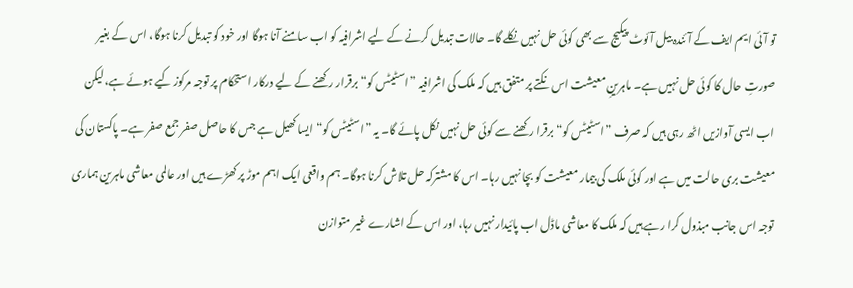تو آئی ایم ایف کے آئندہ بیل آئوٹ پیکیج سے بھی کوئی حل نہیں نکلے گا۔ حالات تبدیل کرنے کے لیے اشرافیہ کو اب سامنے آنا ہوگا اور خود کو تبدیل کرنا ہوگا، اس کے بغیر صورتِ حال کا کوئی حل نہیں ہے۔ ماہرینِ معیشت اس نکتے پر متفق ہیں کہ ملک کی اشرافیہ ”اسٹیٹس کو“ برقرار رکھنے کے لیے درکار استحکام پر توجہ مرکوز کیے ہوئے ہے، لیکن اب ایسی آوازیں اٹھ رہی ہیں کہ صرف ”اسٹیٹس کو“ برقرا رکھنے سے کوئی حل نہیں نکل پائے گا۔ یہ ”اسٹیٹس کو“ ایسا کھیل ہے جس کا حاصل صفر جمع صفر ہے۔ پاکستان کی معیشت بری حالت میں ہے اور کوئی ملک کی بیمار معیشت کو بچا نہیں رہا۔ اس کا مشترکہ حل تلاش کرنا ہوگا۔ ہم واقعی ایک اہم موڑ پر کھڑے ہیں اور عالمی معاشی ماہرین ہماری توجہ اس جانب مبذول کرا رہے ہیں کہ ملک کا معاشی ماڈل اب پائیدار نہیں رہا، اور اس کے اشارے غیر متوازن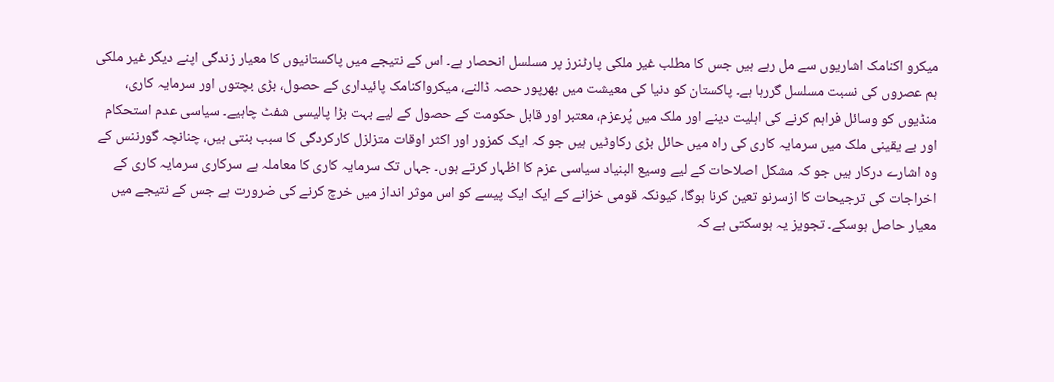میکرو اکنامک اشاریوں سے مل رہے ہیں جس کا مطلب غیر ملکی پارٹنرز پر مسلسل انحصار ہے۔ اس کے نتیجے میں پاکستانیوں کا معیار زندگی اپنے دیگر غیر ملکی ہم عصروں کی نسبت مسلسل گررہا ہے۔ پاکستان کو دنیا کی معیشت میں بھرپور حصہ ڈالنے، میکرواکنامک پائیداری کے حصول، بڑی بچتوں اور سرمایہ کاری، منڈیوں کو وسائل فراہم کرنے کی اہلیت دینے اور ملک میں پُرعزم، معتبر اور قابل حکومت کے حصول کے لیے بہت بڑا پالیسی شفٹ چاہیے۔ سیاسی عدم استحکام اور بے یقینی ملک میں سرمایہ کاری کی راہ میں حائل بڑی رکاوٹیں ہیں جو کہ ایک کمزور اور اکثر اوقات متزلزل کارکردگی کا سبب بنتی ہیں، چنانچہ گورننس کے وہ اشارے درکار ہیں جو کہ مشکل اصلاحات کے لیے وسیع البنیاد سیاسی عزم کا اظہار کرتے ہوں۔ جہاں تک سرمایہ کاری کا معاملہ ہے سرکاری سرمایہ کاری کے اخراجات کی ترجیحات کا ازسرنو تعین کرنا ہوگا، کیونکہ قومی خزانے کے ایک ایک پیسے کو اس موثر انداز میں خرچ کرنے کی ضرورت ہے جس کے نتیجے میں معیار حاصل ہوسکے۔ تجویز یہ ہوسکتی ہے کہ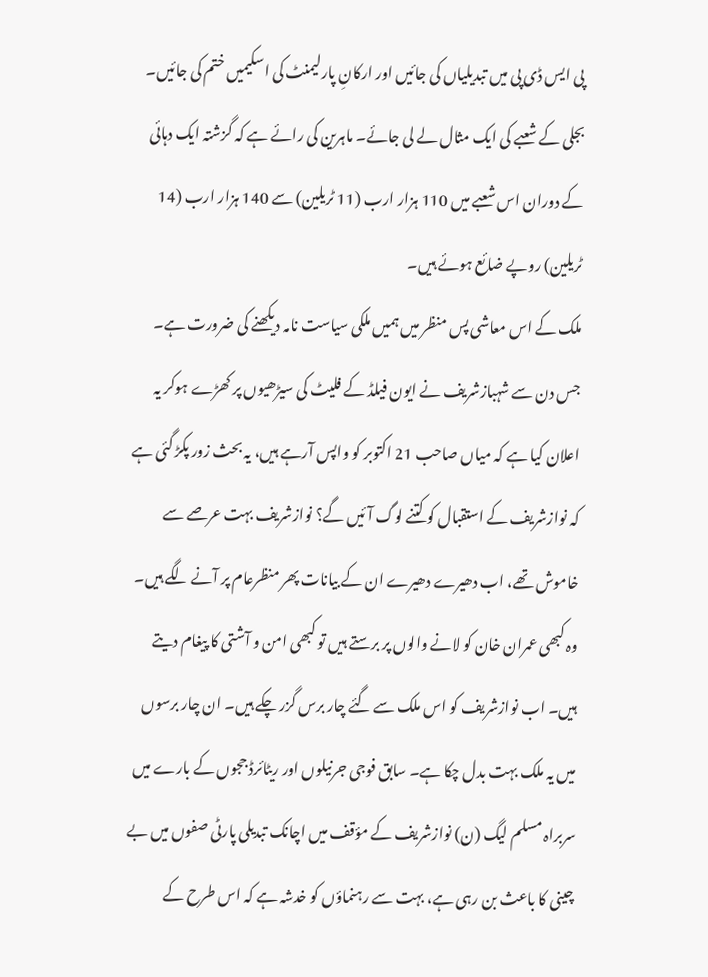پی ایس ڈی پی میں تبدیلیاں کی جائیں اور ارکانِ پارلیمنٹ کی اسکیمیں ختم کی جائیں۔ بجلی کے شعبے کی ایک مثال لے لی جائے۔ ماہرین کی رائے ہے کہ گزشتہ ایک دہائی کے دوران اس شعبے میں 110 ہزار ارب (11 ٹریلین) سے 140 ہزار ارب (14 ٹریلین) روپے ضائع ہوئے ہیں۔
ملک کے اس معاشی پس منظر میں ہمیں ملکی سیاست نامہ دیکھنے کی ضرورت ہے۔ جس دن سے شہبازشریف نے ایون فیلڈ کے فلیٹ کی سیڑھیوں پر کھڑے ہوکر یہ اعلان کیا ہے کہ میاں صاحب 21 اکتوبر کو واپس آرہے ہیں، یہ بحث زور پکڑ گئی ہے کہ نوازشریف کے استقبال کو کتنے لوگ آئیں گے؟ نوازشریف بہت عرصے سے خاموش تھے، اب دھیرے دھیرے ان کے بیانات پھر منظرعام پر آنے لگے ہیں۔ وہ کبھی عمران خان کو لانے والوں پر برستے ہیں تو کبھی امن و آشتی کا پیغام دیتے ہیں۔ اب نوازشریف کو اس ملک سے گئے چار برس گزر چکے ہیں۔ ان چار برسوں میں یہ ملک بہت بدل چکا ہے۔ سابق فوجی جرنیلوں اور ریٹائرڈ ججوں کے بارے میں سربراہ مسلم لیگ (ن) نوازشریف کے مؤقف میں اچانک تبدیلی پارٹی صفوں میں بے چینی کا باعث بن رہی ہے، بہت سے رہنماؤں کو خدشہ ہے کہ اس طرح کے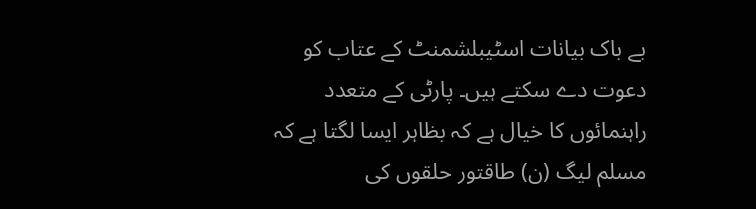بے باک بیانات اسٹیبلشمنٹ کے عتاب کو دعوت دے سکتے ہیں۔ پارٹی کے متعدد راہنمائوں کا خیال ہے کہ بظاہر ایسا لگتا ہے کہ مسلم لیگ (ن) طاقتور حلقوں کی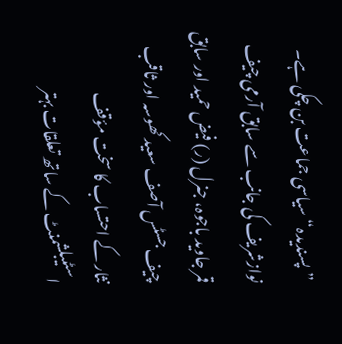”پسندیدہ“ سیاسی جماعت بن چکی ہے۔ نوازشریف کی جانب سے سابق آرمی چیف قمر جاوید باجوہ، جنرل (ر) فیض حمید اور سابق چیف جسٹس آصف سعید کھوسہ اور ثاقب نثار کے احتساب کا سخت مؤقف اسٹیبلشمنٹ کے ساتھ تعلقات بہتر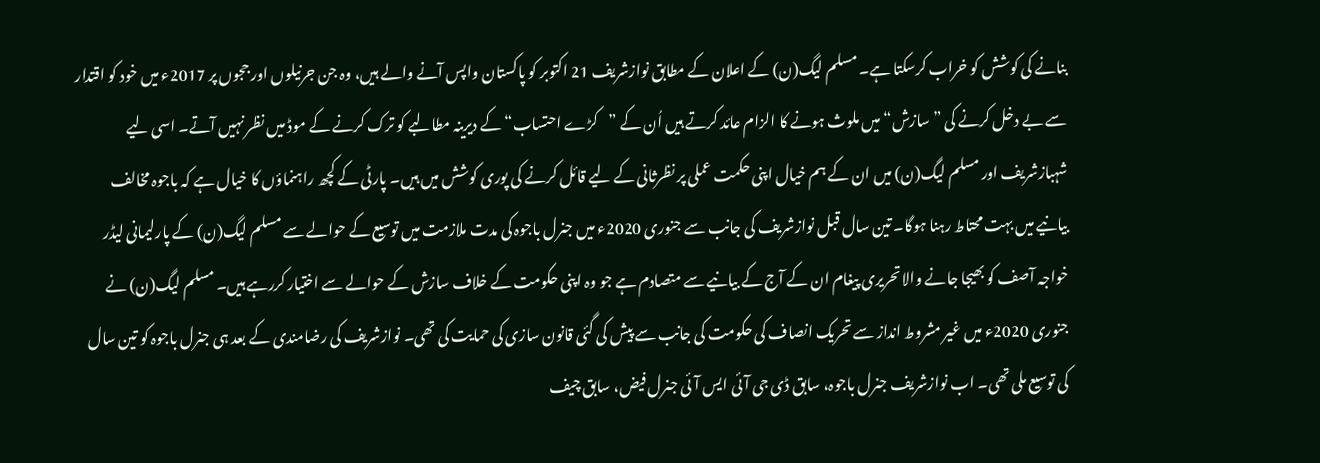بنانے کی کوشش کو خراب کرسکتا ہے۔ مسلم لیگ(ن) کے اعلان کے مطابق نوازشریف 21 اکتوبر کو پاکستان واپس آنے والے ہیں، وہ جن جرنیلوں اور ججوں پر 2017ء میں خود کو اقتدار سے بے دخل کرنے کی ”سازش“ میں ملوث ہونے کا الزام عائد کرتے ہیں اُن کے ”کڑے احتساب“ کے دیرینہ مطالبے کو ترک کرنے کے موڈ میں نظر نہیں آتے۔ اسی لیے شہبازشریف اور مسلم لیگ(ن) میں ان کے ہم خیال اپنی حکمت عملی پر نظرثانی کے لیے قائل کرنے کی پوری کوشش میں ہیں۔ پارٹی کے کچھ راہنماؤں کا خیال ہے کہ باجوہ مخالف بیانیے میں بہت محتاط رہنا ہوگا۔ تین سال قبل نوازشریف کی جانب سے جنوری 2020ء میں جنرل باجوہ کی مدت ملازمت میں توسیع کے حوالے سے مسلم لیگ(ن) کے پارلیمانی لیڈر خواجہ آصف کو بھیجا جانے والا تحریری پیغام ان کے آج کے بیانیے سے متصادم ہے جو وہ اپنی حکومت کے خلاف سازش کے حوالے سے اختیار کررہے ہیں۔ مسلم لیگ(ن) نے جنوری 2020ء میں غیر مشروط انداز سے تحریک انصاف کی حکومت کی جانب سے پیش کی گئی قانون سازی کی حمایت کی تھی۔ نوازشریف کی رضامندی کے بعد ہی جنرل باجوہ کو تین سال کی توسیع ملی تھی۔ اب نوازشریف جنرل باجوہ، سابق ڈی جی آئی ایس آئی جنرل فیض، سابق چیف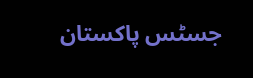جسٹس پاکستان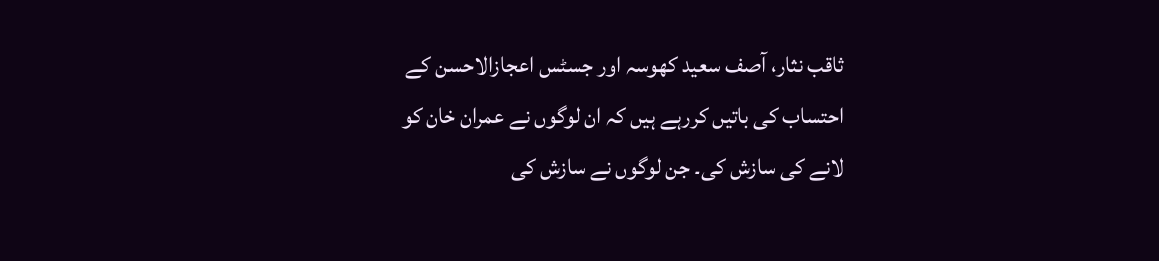ثاقب نثار، آصف سعید کھوسہ اور جسٹس اعجازالاحسن کے احتساب کی باتیں کررہے ہیں کہ ان لوگوں نے عمران خان کو لانے کی سازش کی۔ جن لوگوں نے سازش کی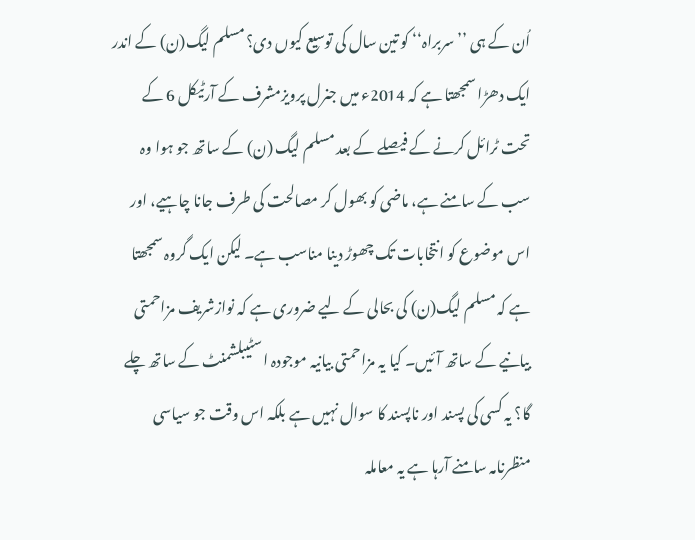اُن کے ہی ’’سربراہ‘‘ کو تین سال کی توسیع کیوں دی؟ مسلم لیگ(ن) کے اندر ایک دھڑا سمجھتا ہے کہ 2014ء میں جنرل پرویزمشرف کے آرٹیکل 6 کے تحت ٹرائل کرنے کے فیصلے کے بعد مسلم لیگ (ن) کے ساتھ جو ہوا وہ سب کے سامنے ہے، ماضی کو بھول کر مصالحت کی طرف جانا چاہیے، اور اس موضوع کو انتخابات تک چھوڑ دینا مناسب ہے۔ لیکن ایک گروہ سمجھتا ہے کہ مسلم لیگ(ن) کی بحالی کے لیے ضروری ہے کہ نوازشریف مزاحمتی بیانیے کے ساتھ آئیں۔ کیا یہ مزاحمتی بیانیہ موجودہ اسٹیبلشمنٹ کے ساتھ چلے گا؟ یہ کسی کی پسند اور ناپسند کا سوال نہیں ہے بلکہ اس وقت جو سیاسی منظرنامہ سامنے آرہا ہے یہ معاملہ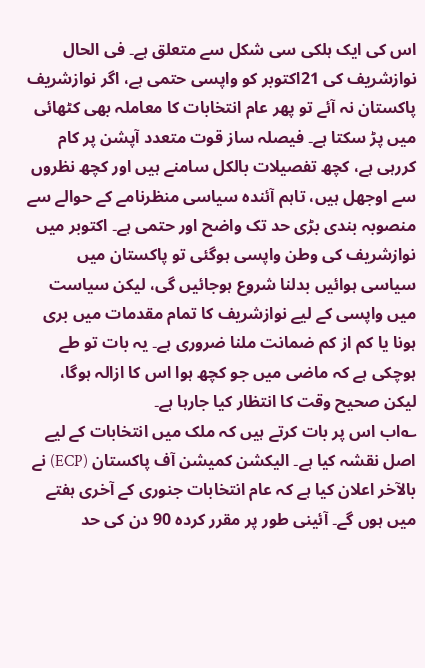اس کی ایک ہلکی سی شکل سے متعلق ہے۔ فی الحال نوازشریف کی 21اکتوبر کو واپسی حتمی ہے، اگر نوازشریف پاکستان نہ آئے تو پھر عام انتخابات کا معاملہ بھی کٹھائی میں پڑ سکتا ہے۔ فیصلہ ساز قوت متعدد آپشن پر کام کررہی ہے، کچھ تفصیلات بالکل سامنے ہیں اور کچھ نظروں سے اوجھل ہیں، تاہم آئندہ سیاسی منظرنامے کے حوالے سے منصوبہ بندی بڑی حد تک واضح اور حتمی ہے۔ اکتوبر میں نوازشریف کی وطن واپسی ہوگئی تو پاکستان میں سیاسی ہوائیں بدلنا شروع ہوجائیں گی، لیکن سیاست میں واپسی کے لیے نوازشریف کا تمام مقدمات میں بری ہونا یا کم از کم ضمانت ملنا ضروری ہے۔ یہ بات تو طے ہوچکی ہے کہ ماضی میں جو کچھ ہوا اس کا ازالہ ہوگا، لیکن صحیح وقت کا انتظار کیا جارہا ہے۔
؎اب اس پر بات کرتے ہیں کہ ملک میں انتخابات کے لیے اصل نقشہ کیا ہے۔ الیکشن کمیشن آف پاکستان (ECP) نے بالآخر اعلان کیا ہے کہ عام انتخابات جنوری کے آخری ہفتے میں ہوں گے۔ آئینی طور پر مقرر کردہ 90 دن کی حد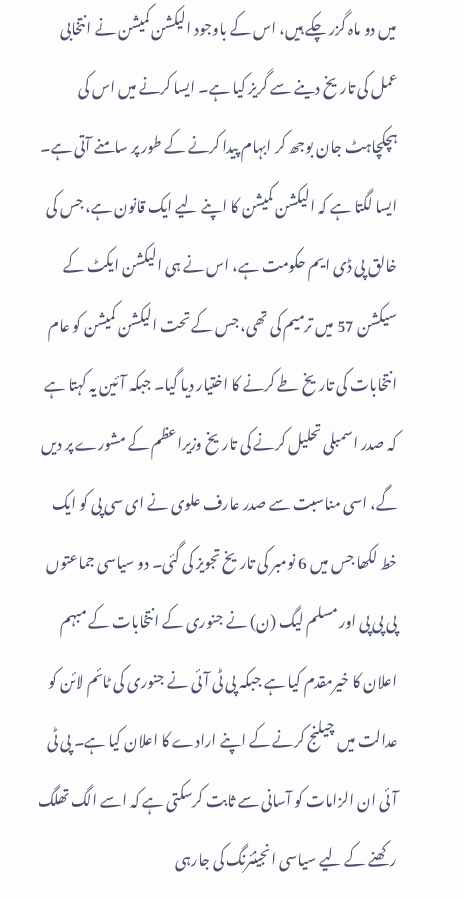میں دو ماہ گزر چکے ہیں، اس کے باوجود الیکشن کمیشن نے انتخابی عمل کی تاریخ دینے سے گریز کیا ہے۔ ایسا کرنے میں اس کی ہچکچاہٹ جان بوجھ کر ابہام پیدا کرنے کے طور پر سامنے آتی ہے۔ ایسا لگتا ہے کہ الیکشن کمیشن کا اپنے لیے ایک قانون ہے، جس کی خالق پی ڈی ایم حکومت ہے، اس نے ہی الیکشن ایکٹ کے سیکشن 57 میں ترمیم کی تھی، جس کے تحت الیکشن کمیشن کو عام انتخابات کی تاریخ طے کرنے کا اختیار دیا گیا۔ جبکہ آئین یہ کہتا ہے کہ صدر اسمبلی تحلیل کرنے کی تاریخ وزیراعظم کے مشورے پر دیں گے، اسی مناسبت سے صدر عارف علوی نے ای سی پی کو ایک خط لکھا جس میں 6 نومبر کی تاریخ تجویز کی گئی۔ دو سیاسی جماعتوں پی پی پی اور مسلم لیگ (ن) نے جنوری کے انتخابات کے مبہم اعلان کا خیرمقدم کیا ہے جبکہ پی ٹی آئی نے جنوری کی ٹائم لائن کو عدالت میں چیلنج کرنے کے اپنے ارادے کا اعلان کیا ہے۔ پی ٹی آئی ان الزامات کو آسانی سے ثابت کرسکتی ہے کہ اسے الگ تھلگ رکھنے کے لیے سیاسی انجینئرنگ کی جارہی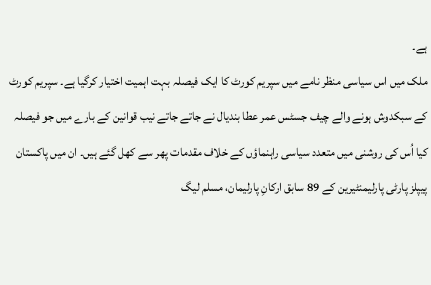ہے۔
ملک میں اس سیاسی منظر نامے میں سپریم کورٹ کا ایک فیصلہ بہت اہمیت اختیار کرگیا ہے۔ سپریم کورٹ کے سبکدوش ہونے والے چیف جسٹس عمر عطا بندیال نے جاتے جاتے نیب قوانین کے بارے میں جو فیصلہ کیا اُس کی روشنی میں متعدد سیاسی راہنماؤں کے خلاف مقدمات پھر سے کھل گئے ہیں۔ ان میں پاکستان پیپلز پارٹی پارلیمنٹیرین کے 89 سابق ارکانِ پارلیمان، مسلم لیگ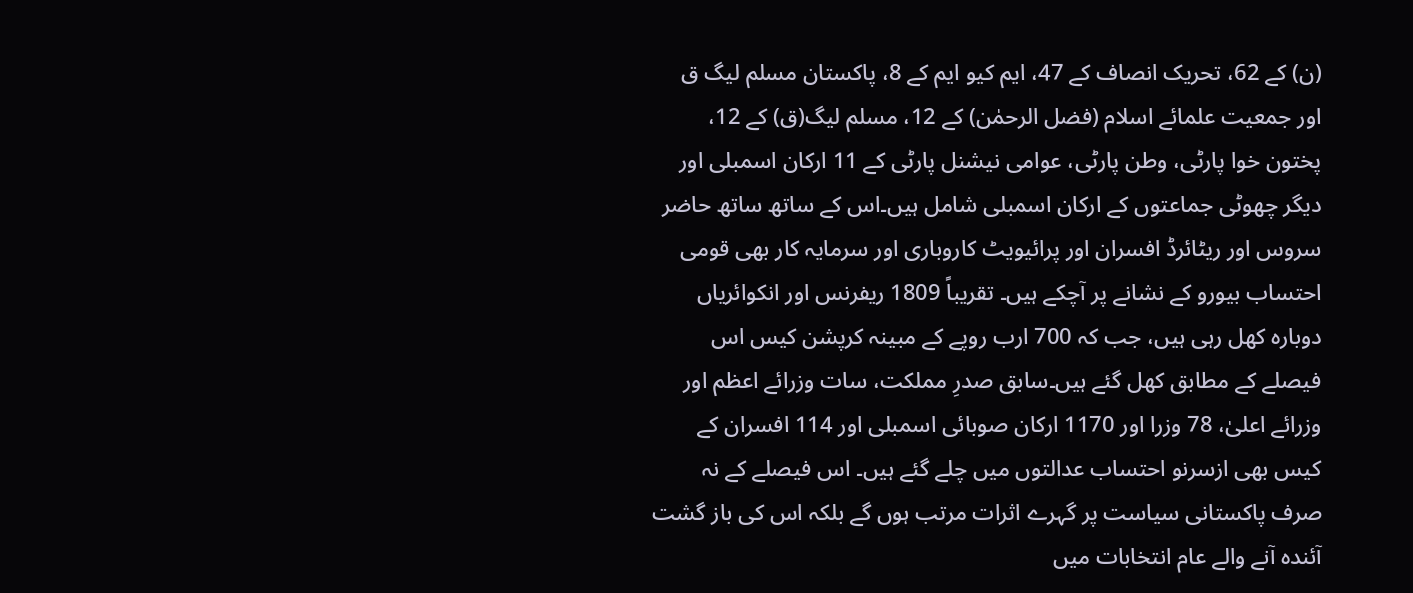(ن) کے 62، تحریک انصاف کے 47، ایم کیو ایم کے 8، پاکستان مسلم لیگ ق اور جمعیت علمائے اسلام (فضل الرحمٰن) کے 12، مسلم لیگ(ق) کے 12، پختون خوا پارٹی، وطن پارٹی، عوامی نیشنل پارٹی کے 11 ارکان اسمبلی اور دیگر چھوٹی جماعتوں کے ارکان اسمبلی شامل ہیں۔اس کے ساتھ ساتھ حاضر سروس اور ریٹائرڈ افسران اور پرائیویٹ کاروباری اور سرمایہ کار بھی قومی احتساب بیورو کے نشانے پر آچکے ہیں۔ تقریباً 1809 ریفرنس اور انکوائریاں دوبارہ کھل رہی ہیں، جب کہ 700 ارب روپے کے مبینہ کرپشن کیس اس فیصلے کے مطابق کھل گئے ہیں۔سابق صدرِ مملکت، سات وزرائے اعظم اور وزرائے اعلیٰ، 78 وزرا اور 1170 ارکان صوبائی اسمبلی اور 114 افسران کے کیس بھی ازسرنو احتساب عدالتوں میں چلے گئے ہیں۔ اس فیصلے کے نہ صرف پاکستانی سیاست پر گہرے اثرات مرتب ہوں گے بلکہ اس کی باز گشت آئندہ آنے والے عام انتخابات میں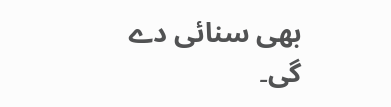بھی سنائی دے گی۔